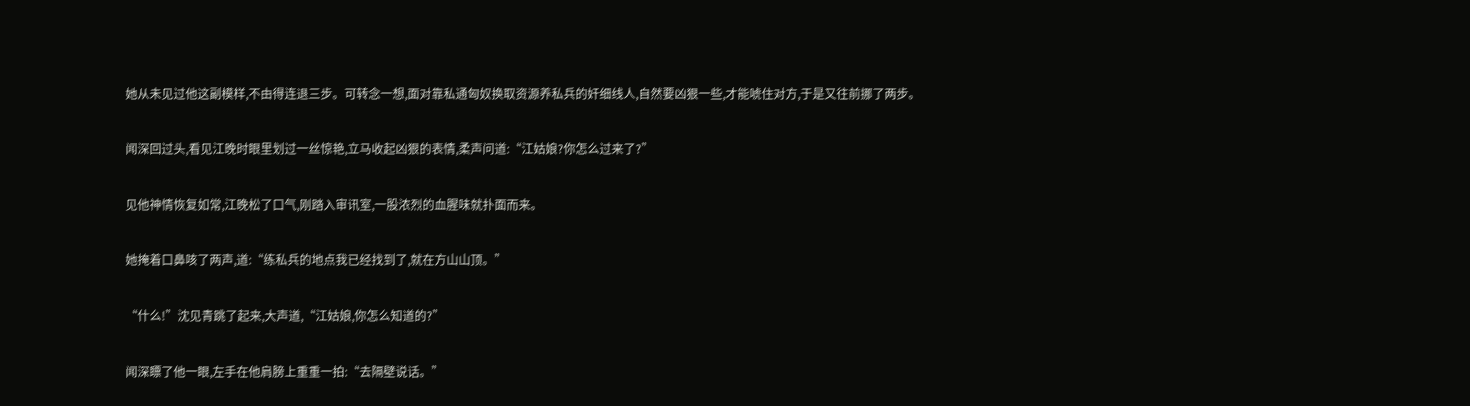她从未见过他这副模样,不由得连退三步。可转念一想,面对靠私通匈奴换取资源养私兵的奸细线人,自然要凶狠一些,才能唬住对方,于是又往前挪了两步。

闻深回过头,看见江晚时眼里划过一丝惊艳,立马收起凶狠的表情,柔声问道:“江姑娘?你怎么过来了?”

见他神情恢复如常,江晚松了口气,刚踏入审讯室,一股浓烈的血腥味就扑面而来。

她掩着口鼻咳了两声,道:“练私兵的地点我已经找到了,就在方山山顶。”

“什么!”沈见青跳了起来,大声道,“江姑娘,你怎么知道的?”

闻深瞟了他一眼,左手在他肩膀上重重一拍:“去隔壁说话。”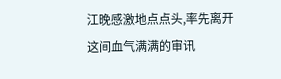江晚感激地点点头,率先离开这间血气满满的审讯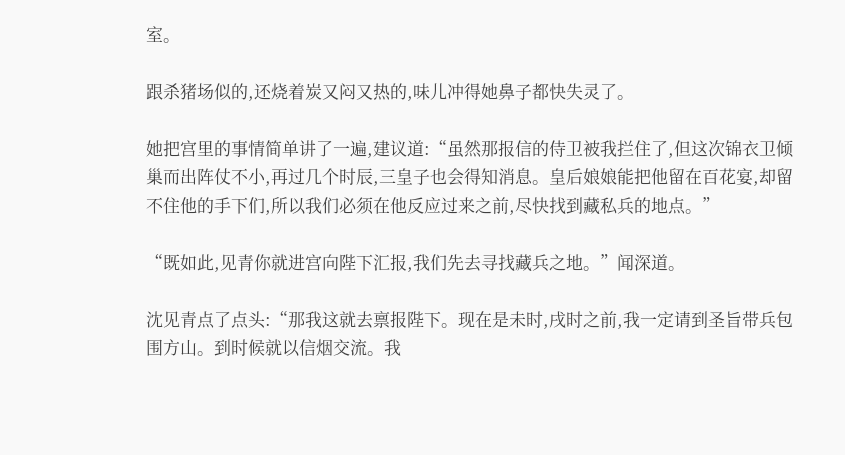室。

跟杀猪场似的,还烧着炭又闷又热的,味儿冲得她鼻子都快失灵了。

她把宫里的事情简单讲了一遍,建议道:“虽然那报信的侍卫被我拦住了,但这次锦衣卫倾巢而出阵仗不小,再过几个时辰,三皇子也会得知消息。皇后娘娘能把他留在百花宴,却留不住他的手下们,所以我们必须在他反应过来之前,尽快找到藏私兵的地点。”

“既如此,见青你就进宫向陛下汇报,我们先去寻找藏兵之地。”闻深道。

沈见青点了点头:“那我这就去禀报陛下。现在是未时,戌时之前,我一定请到圣旨带兵包围方山。到时候就以信烟交流。我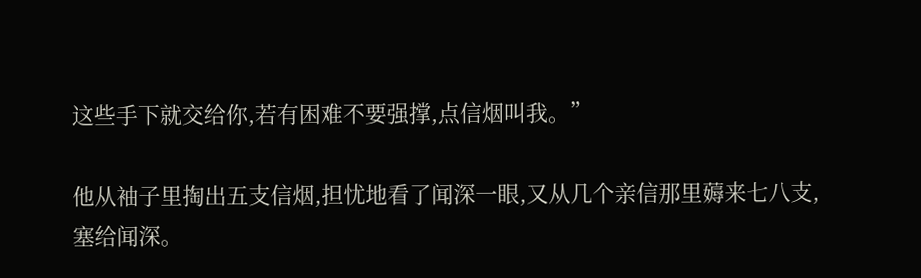这些手下就交给你,若有困难不要强撑,点信烟叫我。”

他从袖子里掏出五支信烟,担忧地看了闻深一眼,又从几个亲信那里薅来七八支,塞给闻深。